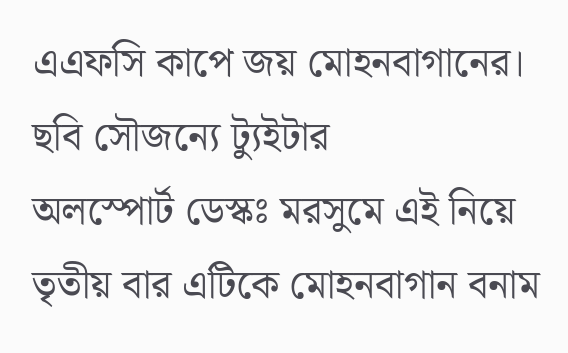এএফসি কাপে জয় মোহনবাগানের। ছবি সৌজন্যে ট্যুইটার
অলস্পোর্ট ডেস্কঃ মরসুমে এই নিয়ে তৃতীয় বার এটিকে মোহনবাগান বনাম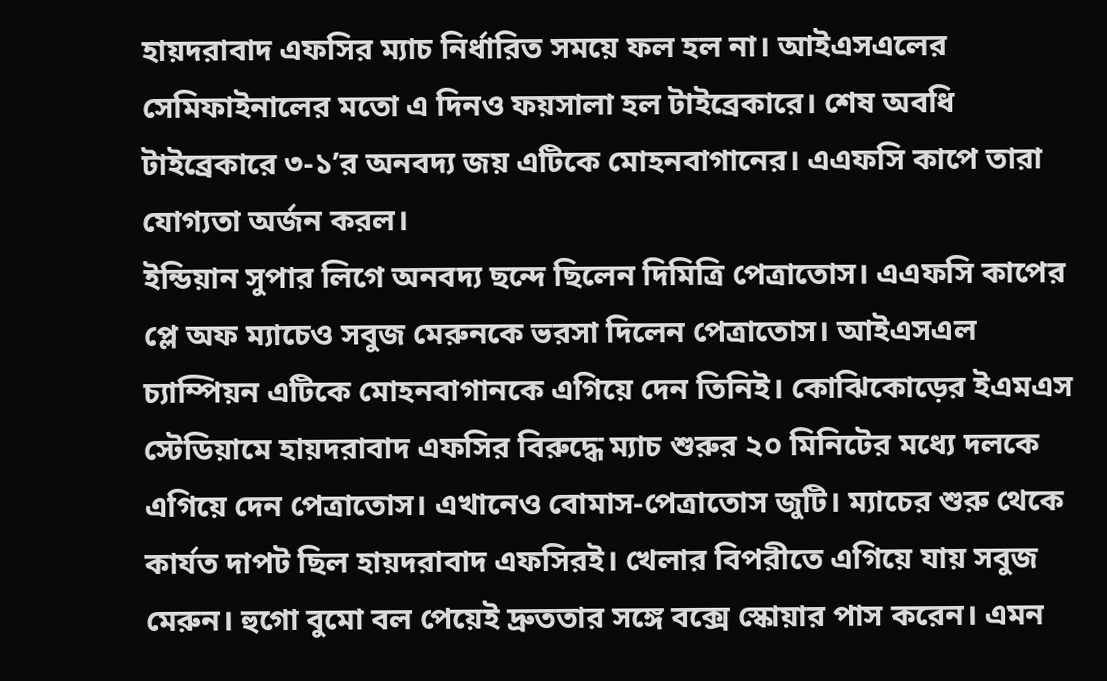হায়দরাবাদ এফসির ম্যাচ নির্ধারিত সময়ে ফল হল না। আইএসএলের সেমিফাইনালের মতো এ দিনও ফয়সালা হল টাইব্রেকারে। শেষ অবধি টাইব্রেকারে ৩-১’র অনবদ্য জয় এটিকে মোহনবাগানের। এএফসি কাপে তারা যোগ্যতা অর্জন করল।
ইন্ডিয়ান সুপার লিগে অনবদ্য ছন্দে ছিলেন দিমিত্রি পেত্রাতোস। এএফসি কাপের প্লে অফ ম্যাচেও সবুজ মেরুনকে ভরসা দিলেন পেত্রাতোস। আইএসএল চ্যাম্পিয়ন এটিকে মোহনবাগানকে এগিয়ে দেন তিনিই। কোঝিকোড়ের ইএমএস স্টেডিয়ামে হায়দরাবাদ এফসির বিরুদ্ধে ম্যাচ শুরুর ২০ মিনিটের মধ্যে দলকে এগিয়ে দেন পেত্রাতোস। এখানেও বোমাস-পেত্রাতোস জুটি। ম্যাচের শুরু থেকে কার্যত দাপট ছিল হায়দরাবাদ এফসিরই। খেলার বিপরীতে এগিয়ে যায় সবুজ মেরুন। হুগো বুমো বল পেয়েই দ্রুততার সঙ্গে বক্সে স্কোয়ার পাস করেন। এমন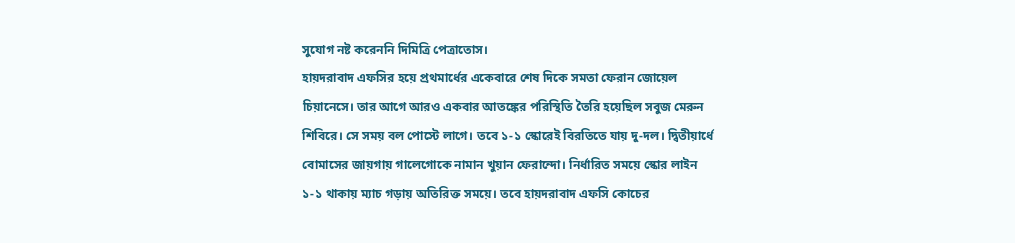সুযোগ নষ্ট করেননি দিমিত্রি পেত্রাতোস।
হায়দরাবাদ এফসির হয়ে প্রথমার্ধের একেবারে শেষ দিকে সমতা ফেরান জোয়েল চিয়ানেসে। তার আগে আরও একবার আতঙ্কের পরিস্থিতি তৈরি হয়েছিল সবুজ মেরুন শিবিরে। সে সময় বল পোস্টে লাগে। তবে ১-১ স্কোরেই বিরতিতে যায় দু-দল। দ্বিতীয়ার্ধে বোমাসের জায়গায় গালেগোকে নামান খুয়ান ফেরান্দো। নির্ধারিত সময়ে স্কোর লাইন ১-১ থাকায় ম্যাচ গড়ায় অতিরিক্ত সময়ে। তবে হায়দরাবাদ এফসি কোচের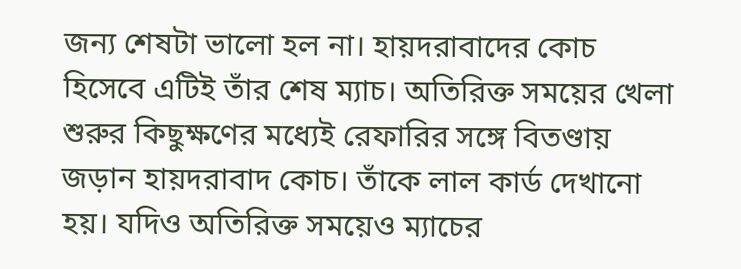জন্য শেষটা ভালো হল না। হায়দরাবাদের কোচ হিসেবে এটিই তাঁর শেষ ম্যাচ। অতিরিক্ত সময়ের খেলা শুরুর কিছুক্ষণের মধ্যেই রেফারির সঙ্গে বিতণ্ডায় জড়ান হায়দরাবাদ কোচ। তাঁকে লাল কার্ড দেখানো হয়। যদিও অতিরিক্ত সময়েও ম্যাচের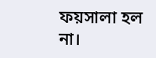ফয়সালা হল না।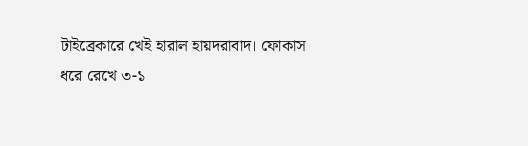টাইব্রেকারে খেই হারাল হায়দরাবাদ। ফোকাস ধরে রেখে ৩-১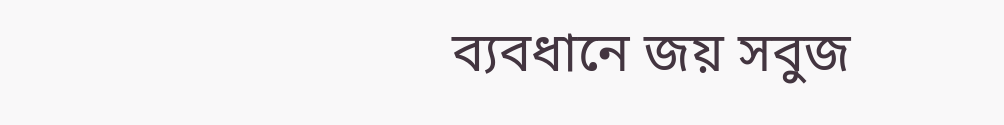ব্যবধানে জয় সবুজ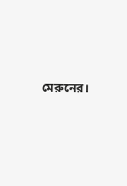মেরুনের।